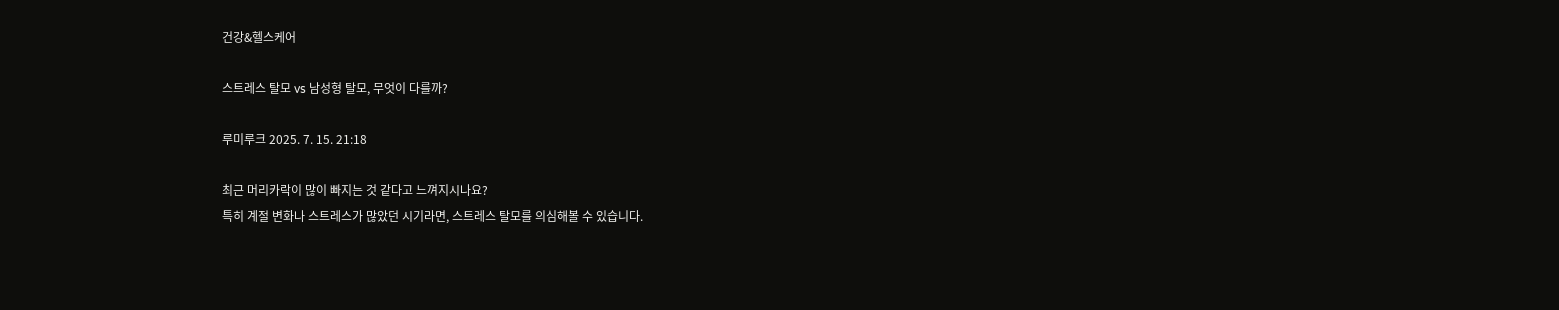건강&헬스케어

스트레스 탈모 vs 남성형 탈모, 무엇이 다를까?

루미루크 2025. 7. 15. 21:18

최근 머리카락이 많이 빠지는 것 같다고 느껴지시나요?
특히 계절 변화나 스트레스가 많았던 시기라면, 스트레스 탈모를 의심해볼 수 있습니다.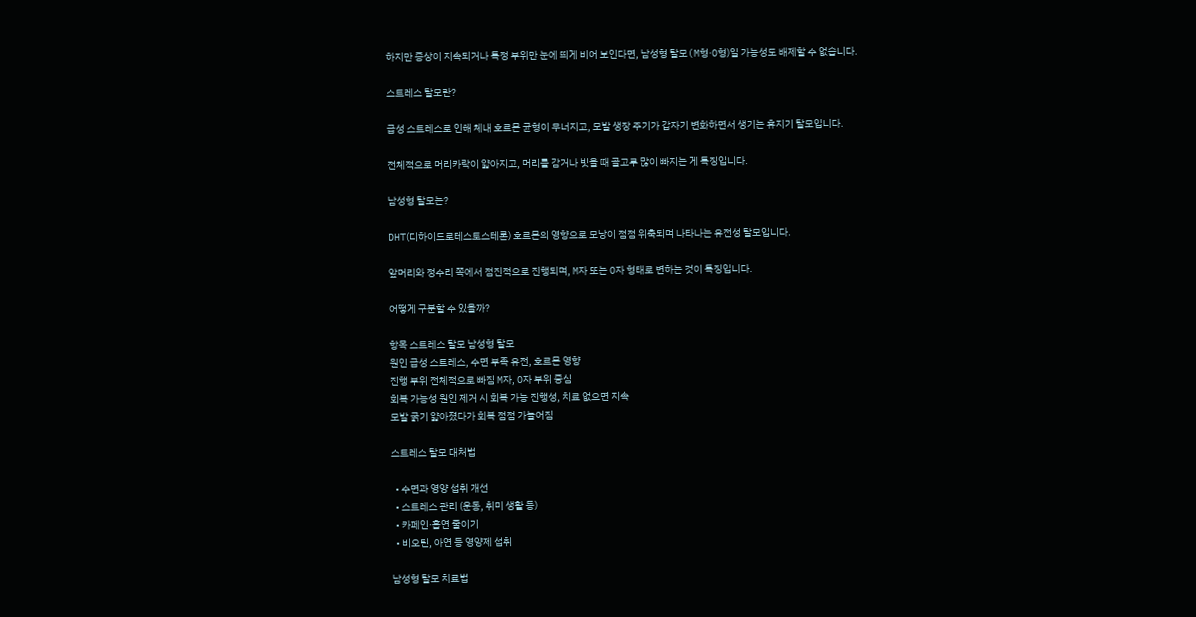하지만 증상이 지속되거나 특정 부위만 눈에 띄게 비어 보인다면, 남성형 탈모(M형·O형)일 가능성도 배제할 수 없습니다.

스트레스 탈모란?

급성 스트레스로 인해 체내 호르몬 균형이 무너지고, 모발 생장 주기가 갑자기 변화하면서 생기는 휴지기 탈모입니다.

전체적으로 머리카락이 얇아지고, 머리를 감거나 빗을 때 골고루 많이 빠지는 게 특징입니다.

남성형 탈모는?

DHT(디하이드로테스토스테론) 호르몬의 영향으로 모낭이 점점 위축되며 나타나는 유전성 탈모입니다.

앞머리와 정수리 쪽에서 점진적으로 진행되며, M자 또는 O자 형태로 변하는 것이 특징입니다.

어떻게 구분할 수 있을까?

항목 스트레스 탈모 남성형 탈모
원인 급성 스트레스, 수면 부족 유전, 호르몬 영향
진행 부위 전체적으로 빠짐 M자, O자 부위 중심
회복 가능성 원인 제거 시 회복 가능 진행성, 치료 없으면 지속
모발 굵기 얇아졌다가 회복 점점 가늘어짐

스트레스 탈모 대처법

  • 수면과 영양 섭취 개선
  • 스트레스 관리 (운동, 취미 생활 등)
  • 카페인·흡연 줄이기
  • 비오틴, 아연 등 영양제 섭취

남성형 탈모 치료법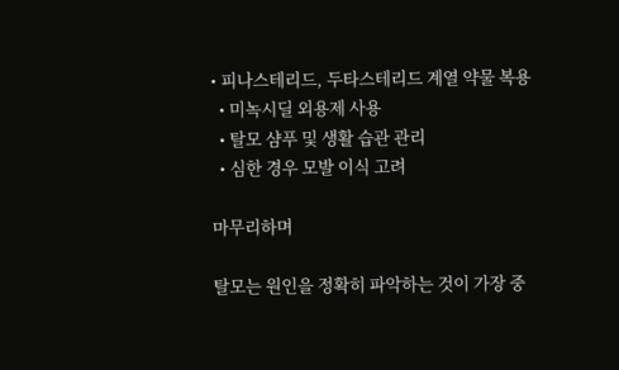• 피나스테리드, 두타스테리드 계열 약물 복용
  • 미녹시딜 외용제 사용
  • 탈모 샴푸 및 생활 습관 관리
  • 심한 경우 모발 이식 고려

마무리하며

탈모는 원인을 정확히 파악하는 것이 가장 중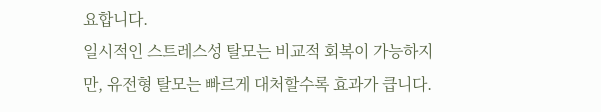요합니다.
일시적인 스트레스성 탈모는 비교적 회복이 가능하지만, 유전형 탈모는 빠르게 대처할수록 효과가 큽니다.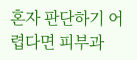혼자 판단하기 어렵다면 피부과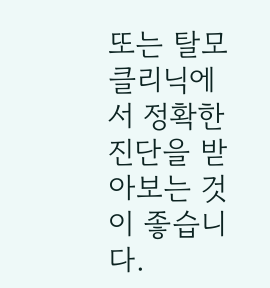또는 탈모 클리닉에서 정확한 진단을 받아보는 것이 좋습니다.